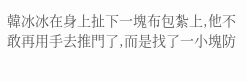韓冰冰在身上扯下一塊布包紮上,他不敢再用手去推門了,而是找了一小塊防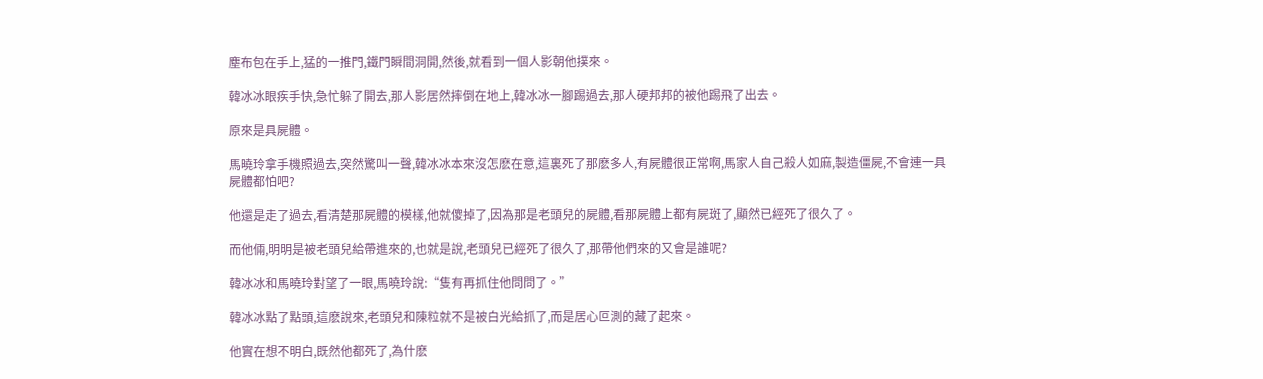塵布包在手上,猛的一推門,鐵門瞬間洞開,然後,就看到一個人影朝他撲來。

韓冰冰眼疾手快,急忙躲了開去,那人影居然摔倒在地上,韓冰冰一腳踢過去,那人硬邦邦的被他踢飛了出去。

原來是具屍體。

馬曉玲拿手機照過去,突然驚叫一聲,韓冰冰本來沒怎麽在意,這裏死了那麽多人,有屍體很正常啊,馬家人自己殺人如麻,製造僵屍,不會連一具屍體都怕吧?

他還是走了過去,看清楚那屍體的模樣,他就傻掉了,因為那是老頭兒的屍體,看那屍體上都有屍斑了,顯然已經死了很久了。

而他倆,明明是被老頭兒給帶進來的,也就是說,老頭兒已經死了很久了,那帶他們來的又會是誰呢?

韓冰冰和馬曉玲對望了一眼,馬曉玲說:“隻有再抓住他問問了。”

韓冰冰點了點頭,這麽說來,老頭兒和陳粒就不是被白光給抓了,而是居心叵測的藏了起來。

他實在想不明白,既然他都死了,為什麽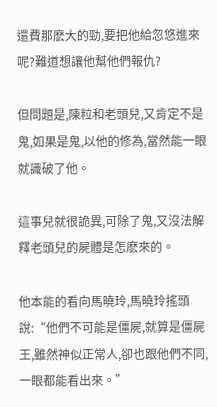還費那麽大的勁,要把他給忽悠進來呢?難道想讓他幫他們報仇?

但問題是,陳粒和老頭兒,又肯定不是鬼,如果是鬼,以他的修為,當然能一眼就識破了他。

這事兒就很詭異,可除了鬼,又沒法解釋老頭兒的屍體是怎麽來的。

他本能的看向馬曉玲,馬曉玲搖頭說:“他們不可能是僵屍,就算是僵屍王,雖然神似正常人,卻也跟他們不同,一眼都能看出來。”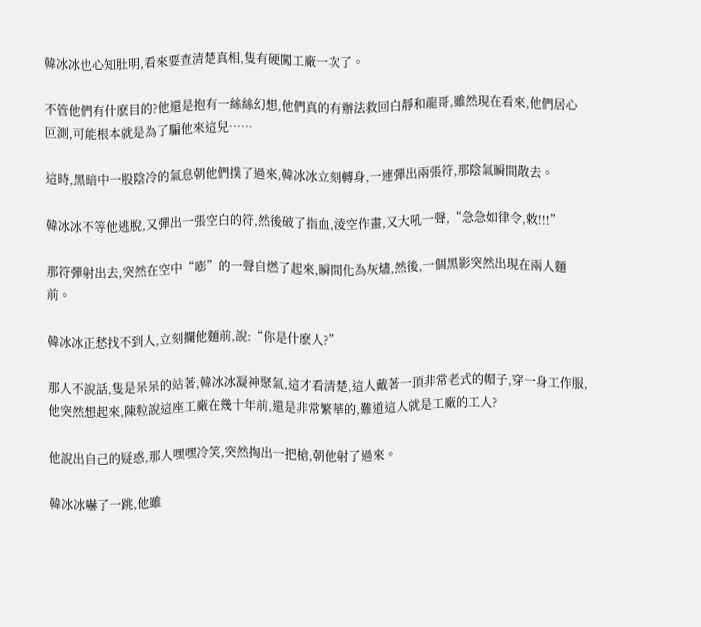韓冰冰也心知肚明,看來要查清楚真相,隻有硬闖工廠一次了。

不管他們有什麽目的?他還是抱有一絲絲幻想,他們真的有辦法救回白靜和龍哥,雖然現在看來,他們居心叵測,可能根本就是為了騙他來這兒……

這時,黑暗中一股陰冷的氣息朝他們撲了過來,韓冰冰立刻轉身,一連彈出兩張符,那陰氣瞬間散去。

韓冰冰不等他逃脫,又彈出一張空白的符,然後破了指血,淩空作畫,又大吼一聲,“急急如律令,敕!!!”

那符彈射出去,突然在空中“嘭”的一聲自燃了起來,瞬間化為灰燼,然後,一個黑影突然出現在兩人麵前。

韓冰冰正愁找不到人,立刻攔他麵前,說:“你是什麽人?”

那人不說話,隻是呆呆的站著,韓冰冰凝神聚氣,這才看清楚,這人戴著一頂非常老式的帽子,穿一身工作服,他突然想起來,陳粒說這座工廠在幾十年前,還是非常繁華的,難道這人就是工廠的工人?

他說出自己的疑惑,那人嘿嘿冷笑,突然掏出一把槍,朝他射了過來。

韓冰冰嚇了一跳,他雖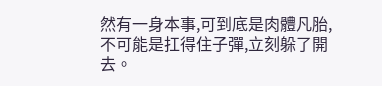然有一身本事,可到底是肉體凡胎,不可能是扛得住子彈,立刻躲了開去。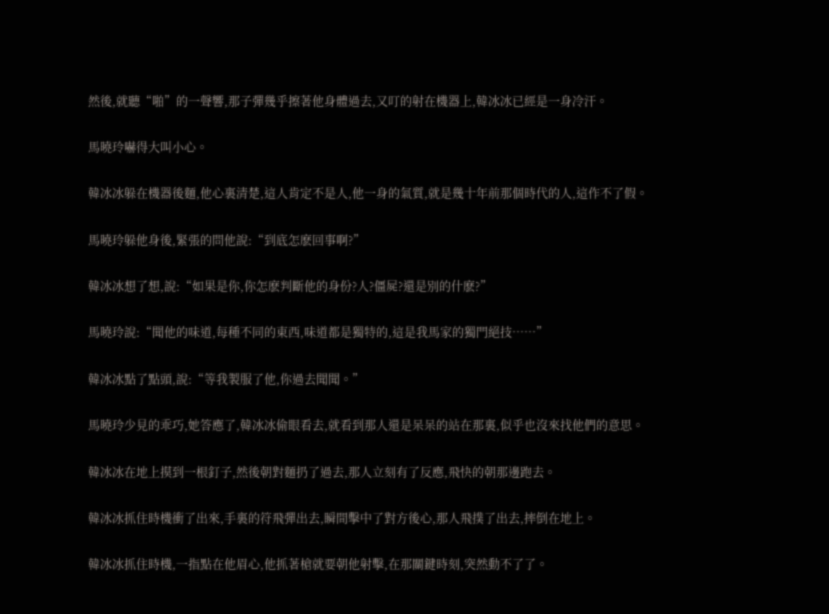然後,就聽“啪”的一聲響,那子彈幾乎擦著他身體過去,又叮的射在機器上,韓冰冰已經是一身冷汗。

馬曉玲嚇得大叫小心。

韓冰冰躲在機器後麵,他心裏清楚,這人肯定不是人,他一身的氣質,就是幾十年前那個時代的人,這作不了假。

馬曉玲躲他身後,緊張的問他說:“到底怎麽回事啊?”

韓冰冰想了想,說:“如果是你,你怎麽判斷他的身份?人?僵屍?還是別的什麽?”

馬曉玲說:“聞他的味道,每種不同的東西,味道都是獨特的,這是我馬家的獨門絕技……”

韓冰冰點了點頭,說:“等我製服了他,你過去聞聞。”

馬曉玲少見的乖巧,她答應了,韓冰冰偷眼看去,就看到那人還是呆呆的站在那裏,似乎也沒來找他們的意思。

韓冰冰在地上摸到一根釘子,然後朝對麵扔了過去,那人立刻有了反應,飛快的朝那邊跑去。

韓冰冰抓住時機衝了出來,手裏的符飛彈出去,瞬間擊中了對方後心,那人飛撲了出去,摔倒在地上。

韓冰冰抓住時機,一指點在他眉心,他抓著槍就要朝他射擊,在那關鍵時刻,突然動不了了。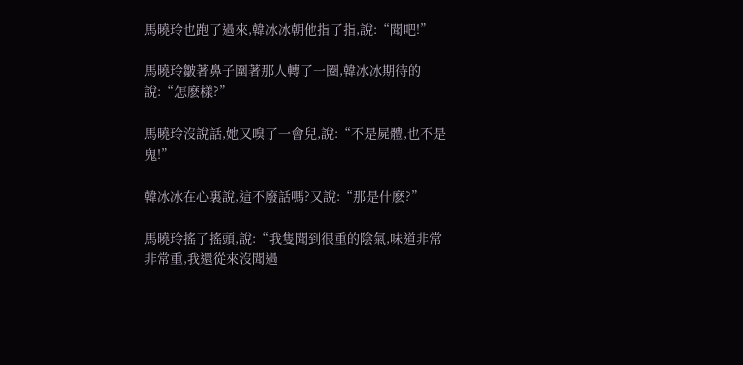馬曉玲也跑了過來,韓冰冰朝他指了指,說:“聞吧!”

馬曉玲皺著鼻子圍著那人轉了一圈,韓冰冰期待的說:“怎麽樣?”

馬曉玲沒說話,她又嗅了一會兒,說:“不是屍體,也不是鬼!”

韓冰冰在心裏說,這不廢話嗎?又說:“那是什麽?”

馬曉玲搖了搖頭,說:“我隻聞到很重的陰氣,味道非常非常重,我還從來沒聞過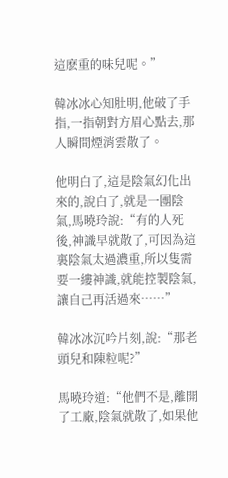這麽重的味兒呢。”

韓冰冰心知肚明,他破了手指,一指朝對方眉心點去,那人瞬間煙消雲散了。

他明白了,這是陰氣幻化出來的,說白了,就是一團陰氣,馬曉玲說:“有的人死後,神識早就散了,可因為這裏陰氣太過濃重,所以隻需要一縷神識,就能控製陰氣,讓自己再活過來……”

韓冰冰沉吟片刻,說:“那老頭兒和陳粒呢?”

馬曉玲道:“他們不是,離開了工廠,陰氣就散了,如果他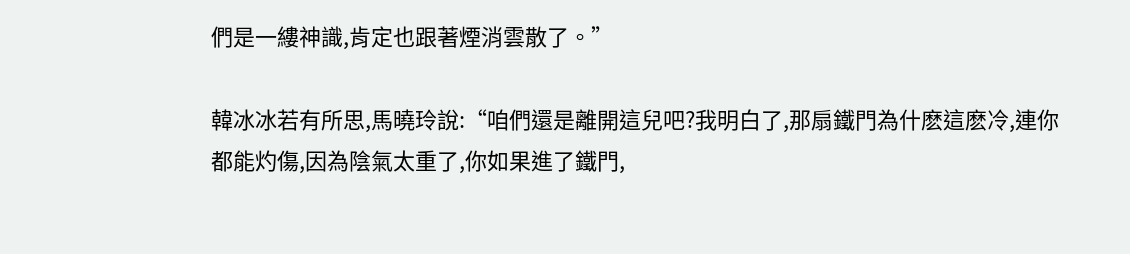們是一縷神識,肯定也跟著煙消雲散了。”

韓冰冰若有所思,馬曉玲說:“咱們還是離開這兒吧?我明白了,那扇鐵門為什麽這麽冷,連你都能灼傷,因為陰氣太重了,你如果進了鐵門,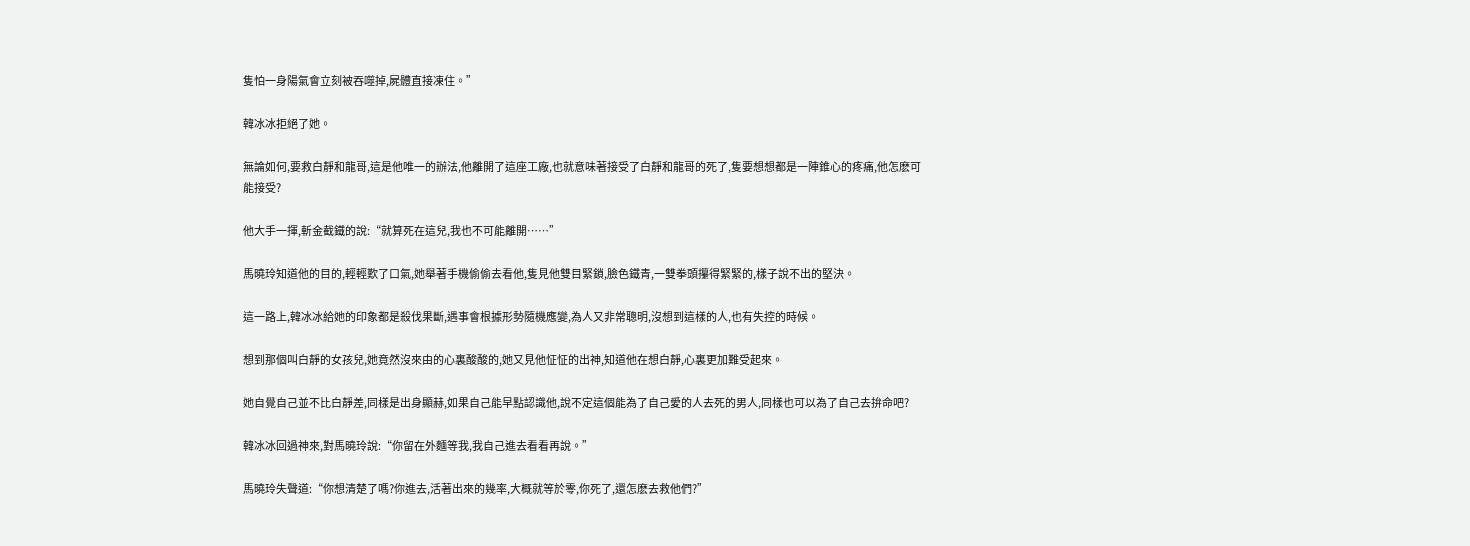隻怕一身陽氣會立刻被吞噬掉,屍體直接凍住。”

韓冰冰拒絕了她。

無論如何,要救白靜和龍哥,這是他唯一的辦法,他離開了這座工廠,也就意味著接受了白靜和龍哥的死了,隻要想想都是一陣錐心的疼痛,他怎麽可能接受?

他大手一揮,斬金截鐵的說:“就算死在這兒,我也不可能離開……”

馬曉玲知道他的目的,輕輕歎了口氣,她舉著手機偷偷去看他,隻見他雙目緊鎖,臉色鐵青,一雙拳頭攥得緊緊的,樣子說不出的堅決。

這一路上,韓冰冰給她的印象都是殺伐果斷,遇事會根據形勢隨機應變,為人又非常聰明,沒想到這樣的人,也有失控的時候。

想到那個叫白靜的女孩兒,她竟然沒來由的心裏酸酸的,她又見他怔怔的出神,知道他在想白靜,心裏更加難受起來。

她自覺自己並不比白靜差,同樣是出身顯赫,如果自己能早點認識他,說不定這個能為了自己愛的人去死的男人,同樣也可以為了自己去拚命吧?

韓冰冰回過神來,對馬曉玲說:“你留在外麵等我,我自己進去看看再說。”

馬曉玲失聲道:“你想清楚了嗎?你進去,活著出來的幾率,大概就等於零,你死了,還怎麽去救他們?”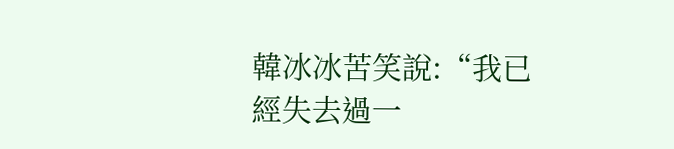韓冰冰苦笑說:“我已經失去過一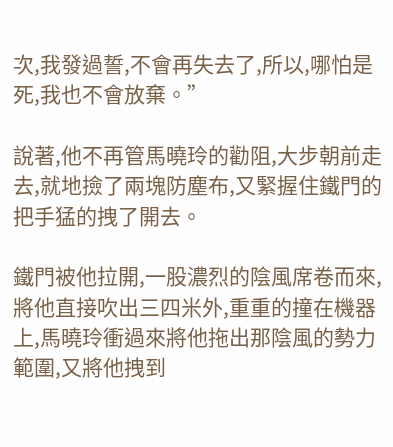次,我發過誓,不會再失去了,所以,哪怕是死,我也不會放棄。”

說著,他不再管馬曉玲的勸阻,大步朝前走去,就地撿了兩塊防塵布,又緊握住鐵門的把手猛的拽了開去。

鐵門被他拉開,一股濃烈的陰風席卷而來,將他直接吹出三四米外,重重的撞在機器上,馬曉玲衝過來將他拖出那陰風的勢力範圍,又將他拽到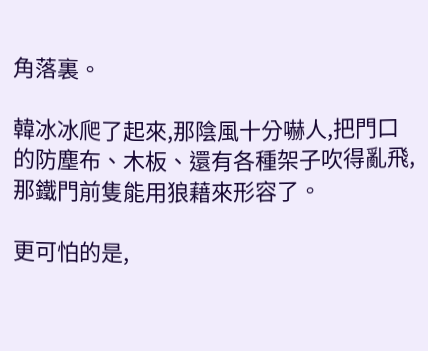角落裏。

韓冰冰爬了起來,那陰風十分嚇人,把門口的防塵布、木板、還有各種架子吹得亂飛,那鐵門前隻能用狼藉來形容了。

更可怕的是,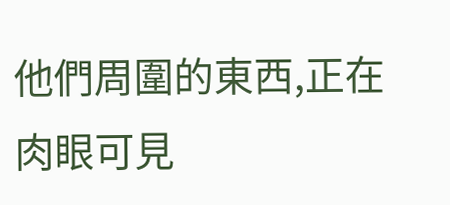他們周圍的東西,正在肉眼可見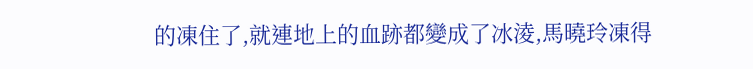的凍住了,就連地上的血跡都變成了冰淩,馬曉玲凍得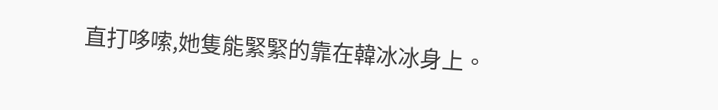直打哆嗦,她隻能緊緊的靠在韓冰冰身上。